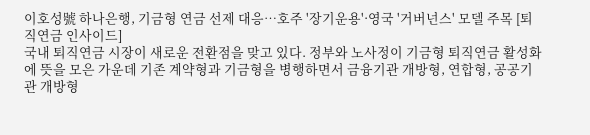이호성號 하나은행, 기금형 연금 선제 대응…호주 '장기운용'·영국 '거버넌스' 모델 주목 [퇴직연금 인사이드]
국내 퇴직연금 시장이 새로운 전환점을 맞고 있다. 정부와 노사정이 기금형 퇴직연금 활성화에 뜻을 모은 가운데 기존 계약형과 기금형을 병행하면서 금융기관 개방형, 연합형, 공공기관 개방형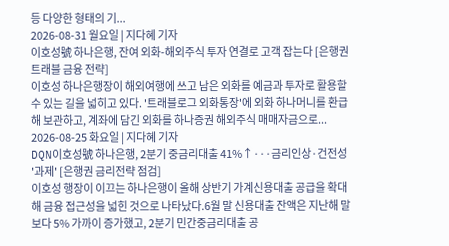등 다양한 형태의 기...
2026-08-31 월요일 | 지다혜 기자
이호성號 하나은행, 잔여 외화-해외주식 투자 연결로 고객 잡는다 [은행권 트래블 금융 전략]
이호성 하나은행장이 해외여행에 쓰고 남은 외화를 예금과 투자로 활용할 수 있는 길을 넓히고 있다. '트래블로그 외화통장'에 외화 하나머니를 환급해 보관하고, 계좌에 담긴 외화를 하나증권 해외주식 매매자금으로...
2026-08-25 화요일 | 지다혜 기자
DQN이호성號 하나은행, 2분기 중금리대출 41%↑···금리인상·건전성 '과제' [은행권 금리전략 점검]
이호성 행장이 이끄는 하나은행이 올해 상반기 가계신용대출 공급을 확대해 금융 접근성을 넓힌 것으로 나타났다.6월 말 신용대출 잔액은 지난해 말보다 5% 가까이 증가했고, 2분기 민간중금리대출 공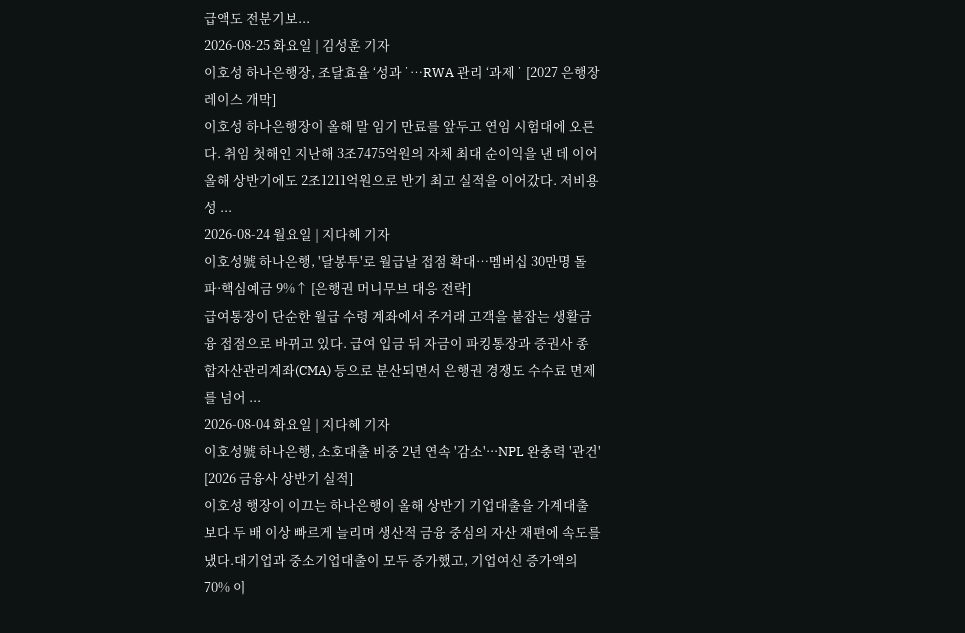급액도 전분기보...
2026-08-25 화요일 | 김성훈 기자
이호성 하나은행장, 조달효율 ‘성과ʼ…RWA 관리 ‘과제ʼ [2027 은행장 레이스 개막]
이호성 하나은행장이 올해 말 임기 만료를 앞두고 연임 시험대에 오른다. 취임 첫해인 지난해 3조7475억원의 자체 최대 순이익을 낸 데 이어 올해 상반기에도 2조1211억원으로 반기 최고 실적을 이어갔다. 저비용성 ...
2026-08-24 월요일 | 지다혜 기자
이호성號 하나은행, '달봉투'로 월급날 접점 확대…멤버십 30만명 돌파·핵심예금 9%↑ [은행권 머니무브 대응 전략]
급여통장이 단순한 월급 수령 계좌에서 주거래 고객을 붙잡는 생활금융 접점으로 바뀌고 있다. 급여 입금 뒤 자금이 파킹통장과 증권사 종합자산관리계좌(CMA) 등으로 분산되면서 은행권 경쟁도 수수료 면제를 넘어 ...
2026-08-04 화요일 | 지다혜 기자
이호성號 하나은행, 소호대출 비중 2년 연속 '감소'···NPL 완충력 '관건' [2026 금융사 상반기 실적]
이호성 행장이 이끄는 하나은행이 올해 상반기 기업대출을 가계대출보다 두 배 이상 빠르게 늘리며 생산적 금융 중심의 자산 재편에 속도를 냈다.대기업과 중소기업대출이 모두 증가했고, 기업여신 증가액의 70% 이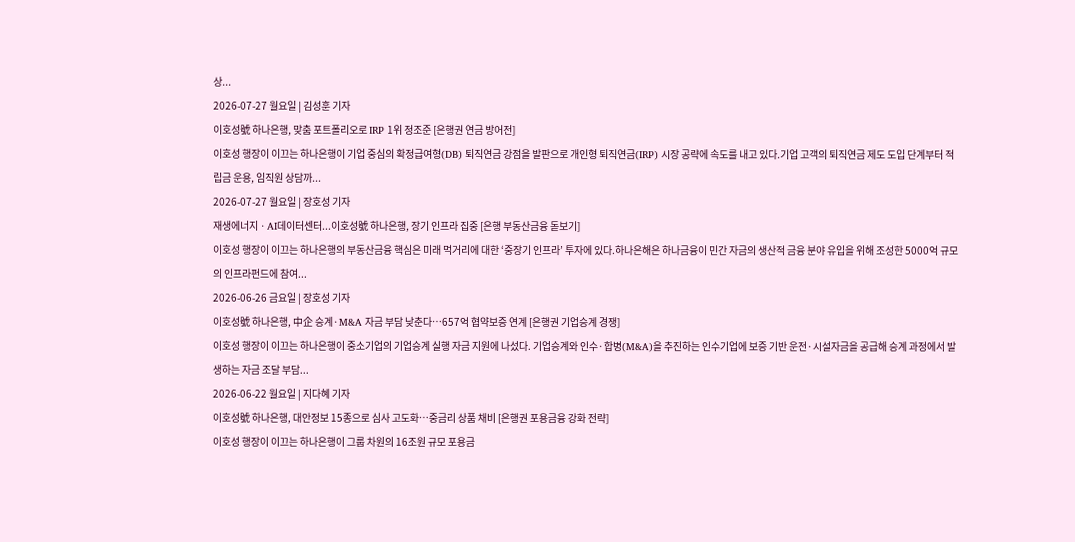상...
2026-07-27 월요일 | 김성훈 기자
이호성號 하나은행, 맞춤 포트폴리오로 IRP 1위 정조준 [은행권 연금 방어전]
이호성 행장이 이끄는 하나은행이 기업 중심의 확정급여형(DB) 퇴직연금 강점을 발판으로 개인형 퇴직연금(IRP) 시장 공략에 속도를 내고 있다.기업 고객의 퇴직연금 제도 도입 단계부터 적립금 운용, 임직원 상담까...
2026-07-27 월요일 | 장호성 기자
재생에너지ㆍAI데이터센터...이호성號 하나은행, 장기 인프라 집중 [은행 부동산금융 돋보기]
이호성 행장이 이끄는 하나은행의 부동산금융 핵심은 미래 먹거리에 대한 ‘중장기 인프라’ 투자에 있다.하나은해은 하나금융이 민간 자금의 생산적 금융 분야 유입을 위해 조성한 5000억 규모의 인프라펀드에 참여...
2026-06-26 금요일 | 장호성 기자
이호성號 하나은행, 中企 승계·M&A 자금 부담 낮춘다…657억 협약보증 연계 [은행권 기업승계 경쟁]
이호성 행장이 이끄는 하나은행이 중소기업의 기업승계 실행 자금 지원에 나섰다. 기업승계와 인수·합병(M&A)을 추진하는 인수기업에 보증 기반 운전·시설자금을 공급해 승계 과정에서 발생하는 자금 조달 부담...
2026-06-22 월요일 | 지다혜 기자
이호성號 하나은행, 대안정보 15종으로 심사 고도화…중금리 상품 채비 [은행권 포용금융 강화 전략]
이호성 행장이 이끄는 하나은행이 그룹 차원의 16조원 규모 포용금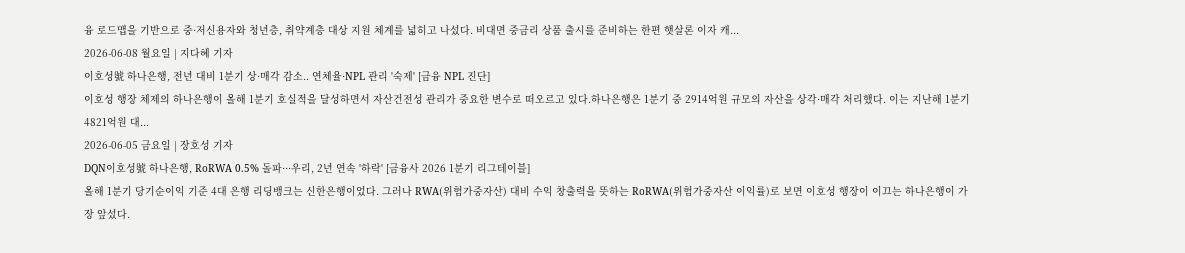융 로드맵을 기반으로 중·저신용자와 청년층, 취약계층 대상 지원 체계를 넓히고 나섰다. 비대면 중금리 상품 출시를 준비하는 한편 햇살론 이자 캐...
2026-06-08 월요일 | 지다혜 기자
이호성號 하나은행, 전년 대비 1분기 상·매각 감소.. 연체율·NPL 관리 '숙제' [금융 NPL 진단]
이호성 행장 체제의 하나은행이 올해 1분기 호실적을 달성하면서 자산건전성 관리가 중요한 변수로 떠오르고 있다.하나은행은 1분기 중 2914억원 규모의 자산을 상각·매각 처리했다. 이는 지난해 1분기 4821억원 대...
2026-06-05 금요일 | 장호성 기자
DQN이호성號 하나은행, RoRWA 0.5% 돌파···우리, 2년 연속 '하락' [금융사 2026 1분기 리그테이블]
올해 1분기 당기순이익 기준 4대 은행 리딩뱅크는 신한은행이었다. 그러나 RWA(위험가중자산) 대비 수익 창출력을 뜻하는 RoRWA(위험가중자산 이익률)로 보면 이호성 행장이 이끄는 하나은행이 가장 앞섰다.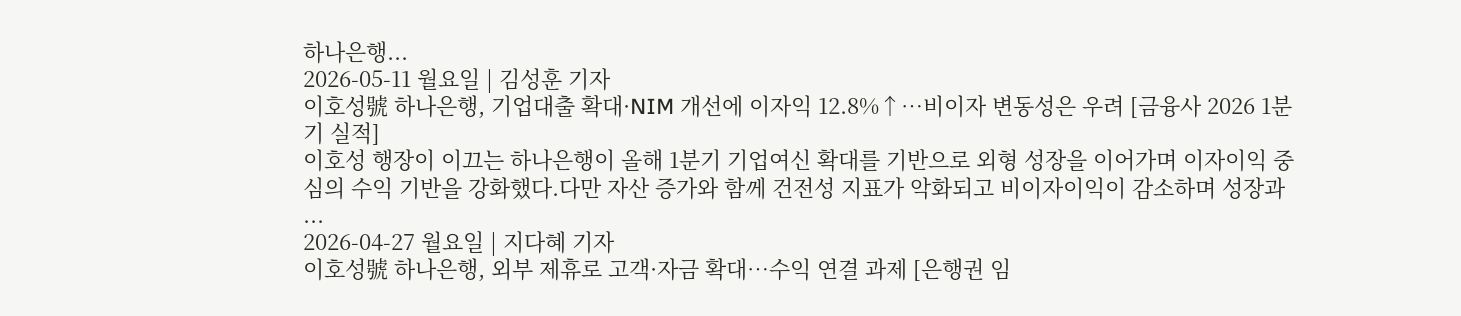하나은행...
2026-05-11 월요일 | 김성훈 기자
이호성號 하나은행, 기업대출 확대·NIM 개선에 이자익 12.8%↑…비이자 변동성은 우려 [금융사 2026 1분기 실적]
이호성 행장이 이끄는 하나은행이 올해 1분기 기업여신 확대를 기반으로 외형 성장을 이어가며 이자이익 중심의 수익 기반을 강화했다.다만 자산 증가와 함께 건전성 지표가 악화되고 비이자이익이 감소하며 성장과 ...
2026-04-27 월요일 | 지다혜 기자
이호성號 하나은행, 외부 제휴로 고객·자금 확대…수익 연결 과제 [은행권 임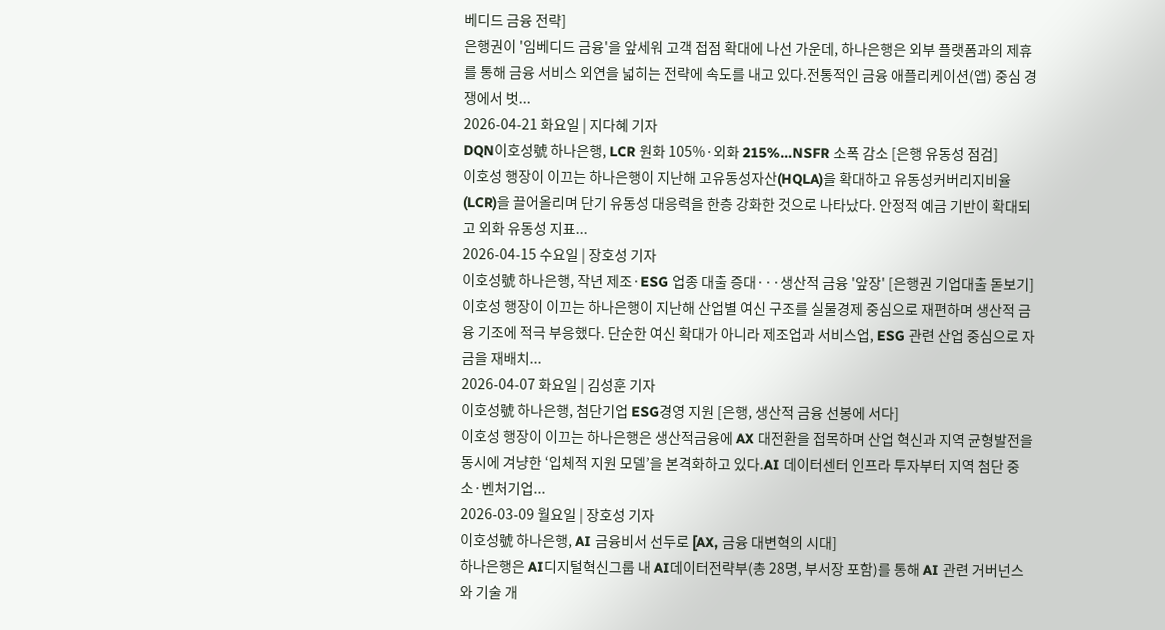베디드 금융 전략]
은행권이 '임베디드 금융'을 앞세워 고객 접점 확대에 나선 가운데, 하나은행은 외부 플랫폼과의 제휴를 통해 금융 서비스 외연을 넓히는 전략에 속도를 내고 있다.전통적인 금융 애플리케이션(앱) 중심 경쟁에서 벗...
2026-04-21 화요일 | 지다혜 기자
DQN이호성號 하나은행, LCR 원화 105%·외화 215%…NSFR 소폭 감소 [은행 유동성 점검]
이호성 행장이 이끄는 하나은행이 지난해 고유동성자산(HQLA)을 확대하고 유동성커버리지비율(LCR)을 끌어올리며 단기 유동성 대응력을 한층 강화한 것으로 나타났다. 안정적 예금 기반이 확대되고 외화 유동성 지표...
2026-04-15 수요일 | 장호성 기자
이호성號 하나은행, 작년 제조·ESG 업종 대출 증대···생산적 금융 '앞장' [은행권 기업대출 돋보기]
이호성 행장이 이끄는 하나은행이 지난해 산업별 여신 구조를 실물경제 중심으로 재편하며 생산적 금융 기조에 적극 부응했다. 단순한 여신 확대가 아니라 제조업과 서비스업, ESG 관련 산업 중심으로 자금을 재배치...
2026-04-07 화요일 | 김성훈 기자
이호성號 하나은행, 첨단기업 ESG경영 지원 [은행, 생산적 금융 선봉에 서다]
이호성 행장이 이끄는 하나은행은 생산적금융에 AX 대전환을 접목하며 산업 혁신과 지역 균형발전을 동시에 겨냥한 ‘입체적 지원 모델’을 본격화하고 있다.AI 데이터센터 인프라 투자부터 지역 첨단 중소·벤처기업...
2026-03-09 월요일 | 장호성 기자
이호성號 하나은행, AI 금융비서 선두로 [AX, 금융 대변혁의 시대]
하나은행은 AI디지털혁신그룹 내 AI데이터전략부(총 28명, 부서장 포함)를 통해 AI 관련 거버넌스와 기술 개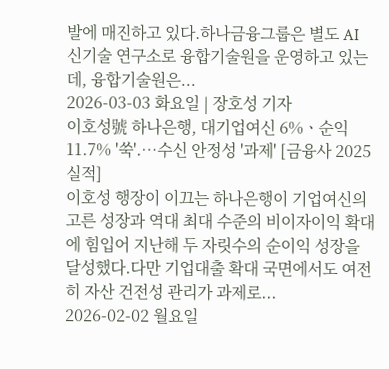발에 매진하고 있다.하나금융그룹은 별도 AI 신기술 연구소로 융합기술원을 운영하고 있는데, 융합기술원은...
2026-03-03 화요일 | 장호성 기자
이호성號 하나은행, 대기업여신 6%ㆍ순익 11.7% '쑥'.…수신 안정성 '과제' [금융사 2025 실적]
이호성 행장이 이끄는 하나은행이 기업여신의 고른 성장과 역대 최대 수준의 비이자이익 확대에 힘입어 지난해 두 자릿수의 순이익 성장을 달성했다.다만 기업대출 확대 국면에서도 여전히 자산 건전성 관리가 과제로...
2026-02-02 월요일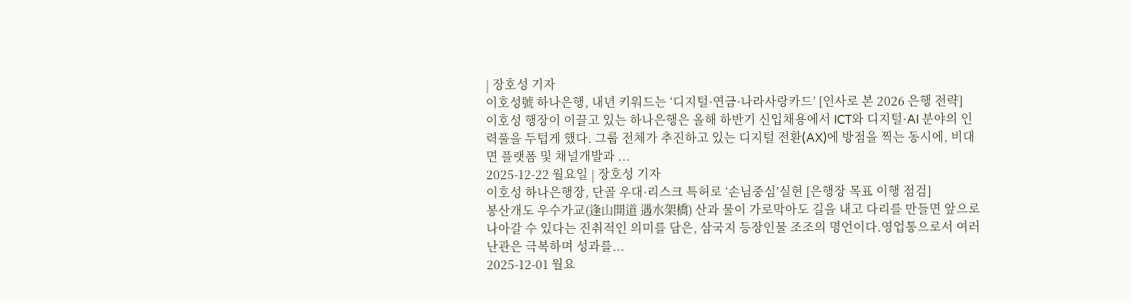| 장호성 기자
이호성號 하나은행, 내년 키워드는 ‘디지털·연금·나라사랑카드’ [인사로 본 2026 은행 전략]
이호성 행장이 이끌고 있는 하나은행은 올해 하반기 신입채용에서 ICT와 디지털·AI 분야의 인력풀을 두텁게 했다. 그룹 전체가 추진하고 있는 디지털 전환(AX)에 방점을 찍는 동시에, 비대면 플랫폼 및 채널개발과 ...
2025-12-22 월요일 | 장호성 기자
이호성 하나은행장, 단골 우대·리스크 특허로 ‘손님중심’실현 [은행장 목표 이행 점검]
봉산개도 우수가교(逢山開道 遇水架橋) 산과 물이 가로막아도 길을 내고 다리를 만들면 앞으로 나아갈 수 있다는 진취적인 의미를 담은, 삼국지 등장인물 조조의 명언이다.영업통으로서 여러 난관은 극복하며 성과를...
2025-12-01 월요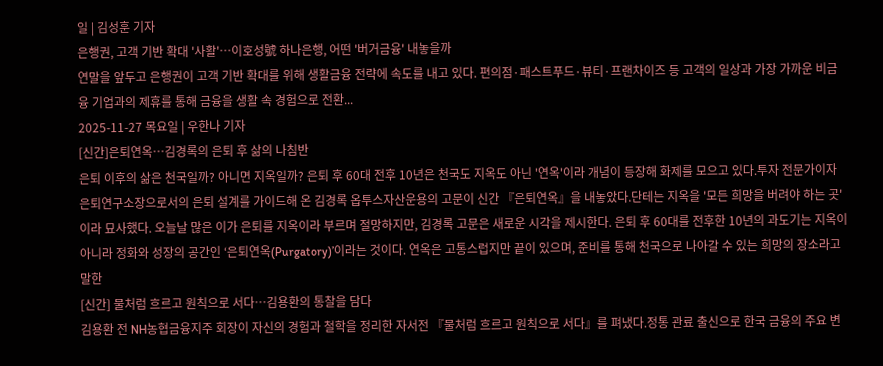일 | 김성훈 기자
은행권, 고객 기반 확대 '사활'…이호성號 하나은행, 어떤 '버거금융' 내놓을까
연말을 앞두고 은행권이 고객 기반 확대를 위해 생활금융 전략에 속도를 내고 있다. 편의점·패스트푸드·뷰티·프랜차이즈 등 고객의 일상과 가장 가까운 비금융 기업과의 제휴를 통해 금융을 생활 속 경험으로 전환...
2025-11-27 목요일 | 우한나 기자
[신간]은퇴연옥…김경록의 은퇴 후 삶의 나침반
은퇴 이후의 삶은 천국일까? 아니면 지옥일까? 은퇴 후 60대 전후 10년은 천국도 지옥도 아닌 '연옥'이라 개념이 등장해 화제를 모으고 있다.투자 전문가이자 은퇴연구소장으로서의 은퇴 설계를 가이드해 온 김경록 옵투스자산운용의 고문이 신간 『은퇴연옥』을 내놓았다.단테는 지옥을 '모든 희망을 버려야 하는 곳'이라 묘사했다. 오늘날 많은 이가 은퇴를 지옥이라 부르며 절망하지만, 김경록 고문은 새로운 시각을 제시한다. 은퇴 후 60대를 전후한 10년의 과도기는 지옥이 아니라 정화와 성장의 공간인 ‘은퇴연옥(Purgatory)’이라는 것이다. 연옥은 고통스럽지만 끝이 있으며, 준비를 통해 천국으로 나아갈 수 있는 희망의 장소라고 말한
[신간] 물처럼 흐르고 원칙으로 서다…김용환의 통찰을 담다
김용환 전 NH농협금융지주 회장이 자신의 경험과 철학을 정리한 자서전 『물처럼 흐르고 원칙으로 서다』를 펴냈다.정통 관료 출신으로 한국 금융의 주요 변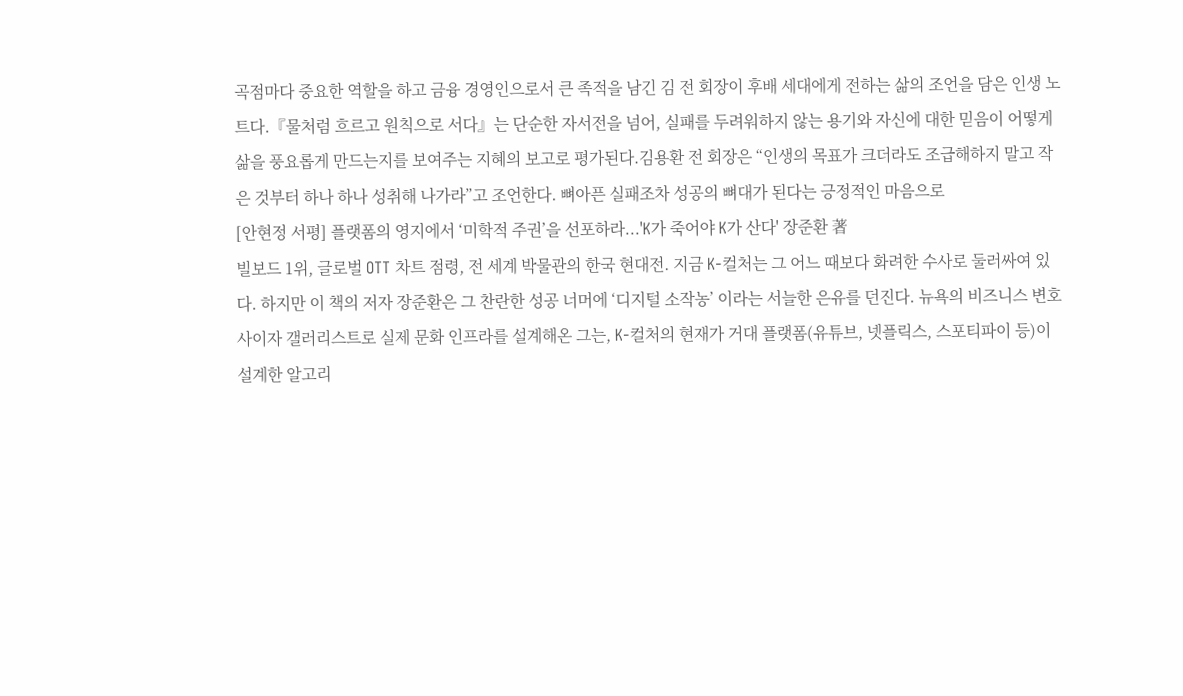곡점마다 중요한 역할을 하고 금융 경영인으로서 큰 족적을 남긴 김 전 회장이 후배 세대에게 전하는 삶의 조언을 담은 인생 노트다.『물처럼 흐르고 원칙으로 서다』는 단순한 자서전을 넘어, 실패를 두려워하지 않는 용기와 자신에 대한 믿음이 어떻게 삶을 풍요롭게 만드는지를 보여주는 지혜의 보고로 평가된다.김용환 전 회장은 “인생의 목표가 크더라도 조급해하지 말고 작은 것부터 하나 하나 성취해 나가라”고 조언한다. 뼈아픈 실패조차 성공의 뼈대가 된다는 긍정적인 마음으로
[안현정 서평] 플랫폼의 영지에서 ‘미학적 주권’을 선포하라...'K가 죽어야 K가 산다' 장준환 著
빌보드 1위, 글로벌 OTT 차트 점령, 전 세계 박물관의 한국 현대전. 지금 K-컬처는 그 어느 때보다 화려한 수사로 둘러싸여 있다. 하지만 이 책의 저자 장준환은 그 찬란한 성공 너머에 ‘디지털 소작농’ 이라는 서늘한 은유를 던진다. 뉴욕의 비즈니스 변호사이자 갤러리스트로 실제 문화 인프라를 설계해온 그는, K-컬처의 현재가 거대 플랫폼(유튜브, 넷플릭스, 스포티파이 등)이 설계한 알고리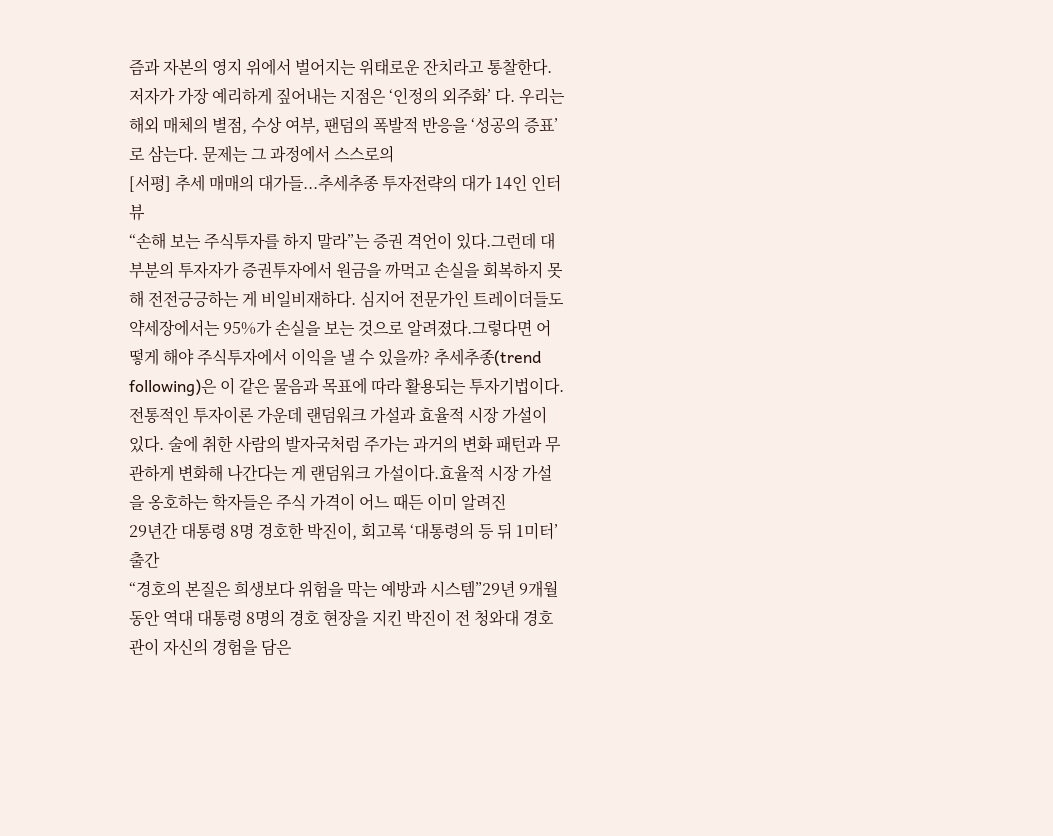즘과 자본의 영지 위에서 벌어지는 위태로운 잔치라고 통찰한다.저자가 가장 예리하게 짚어내는 지점은 ‘인정의 외주화’ 다. 우리는 해외 매체의 별점, 수상 여부, 팬덤의 폭발적 반응을 ‘성공의 증표’로 삼는다. 문제는 그 과정에서 스스로의
[서평] 추세 매매의 대가들...추세추종 투자전략의 대가 14인 인터뷰
“손해 보는 주식투자를 하지 말라”는 증권 격언이 있다.그런데 대부분의 투자자가 증권투자에서 원금을 까먹고 손실을 회복하지 못해 전전긍긍하는 게 비일비재하다. 심지어 전문가인 트레이더들도 약세장에서는 95%가 손실을 보는 것으로 알려졌다.그렇다면 어떻게 해야 주식투자에서 이익을 낼 수 있을까? 추세추종(trend following)은 이 같은 물음과 목표에 따라 활용되는 투자기법이다.전통적인 투자이론 가운데 랜덤워크 가설과 효율적 시장 가설이 있다. 술에 취한 사람의 발자국처럼 주가는 과거의 변화 패턴과 무관하게 변화해 나간다는 게 랜덤워크 가설이다.효율적 시장 가설을 옹호하는 학자들은 주식 가격이 어느 때든 이미 알려진
29년간 대통령 8명 경호한 박진이, 회고록 ‘대통령의 등 뒤 1미터’ 출간
“경호의 본질은 희생보다 위험을 막는 예방과 시스템”29년 9개월 동안 역대 대통령 8명의 경호 현장을 지킨 박진이 전 청와대 경호관이 자신의 경험을 담은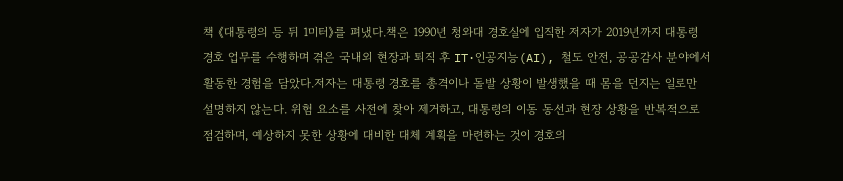책 《대통령의 등 뒤 1미터》를 펴냈다.책은 1990년 청와대 경호실에 입직한 저자가 2019년까지 대통령 경호 업무를 수행하며 겪은 국내외 현장과 퇴직 후 IT·인공지능(AI), 철도 안전, 공공감사 분야에서 활동한 경험을 담았다.저자는 대통령 경호를 총격이나 돌발 상황이 발생했을 때 몸을 던지는 일로만 설명하지 않는다. 위험 요소를 사전에 찾아 제거하고, 대통령의 이동 동선과 현장 상황을 반복적으로 점검하며, 예상하지 못한 상황에 대비한 대체 계획을 마련하는 것이 경호의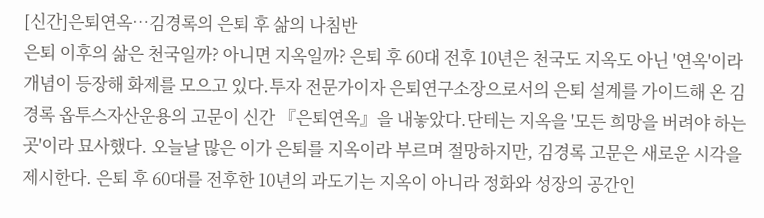[신간]은퇴연옥…김경록의 은퇴 후 삶의 나침반
은퇴 이후의 삶은 천국일까? 아니면 지옥일까? 은퇴 후 60대 전후 10년은 천국도 지옥도 아닌 '연옥'이라 개념이 등장해 화제를 모으고 있다.투자 전문가이자 은퇴연구소장으로서의 은퇴 설계를 가이드해 온 김경록 옵투스자산운용의 고문이 신간 『은퇴연옥』을 내놓았다.단테는 지옥을 '모든 희망을 버려야 하는 곳'이라 묘사했다. 오늘날 많은 이가 은퇴를 지옥이라 부르며 절망하지만, 김경록 고문은 새로운 시각을 제시한다. 은퇴 후 60대를 전후한 10년의 과도기는 지옥이 아니라 정화와 성장의 공간인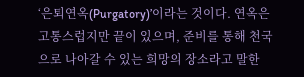‘은퇴연옥(Purgatory)’이라는 것이다. 연옥은 고통스럽지만 끝이 있으며, 준비를 통해 천국으로 나아갈 수 있는 희망의 장소라고 말한